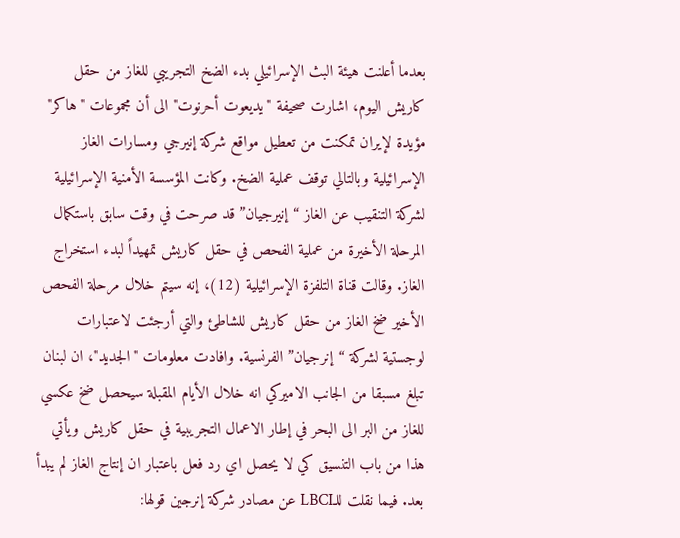بعدما أعلنت هيئة البث الإسرائيلي بدء الضخ التجريبي للغاز من حقل كاريش اليوم، اشارت صحيفة "يديعوت أحرنوت" الى أن مجموعات "هاكر" مؤيدة لإيران تمكنت من تعطيل مواقع شركة إنيرجي ومسارات الغاز الإسرائيلية وبالتالي توقف عملية الضخ. وكانت المؤسسة الأمنية الإسرائيلية لشركة التنقيب عن الغاز “إنيرجيان” قد صرحت في وقت سابق باستكمال المرحلة الأخيرة من عملية الفحص في حقل كاريش تمهيداً لبدء استخراج الغاز. وقالت قناة التلفزة الإسرائيلية (12)، إنه سيتم خلال مرحلة الفحص الأخير ضخ الغاز من حقل كاريش للشاطئ والتي أرجئت لاعتبارات لوجستية لشركة “إنرجيان” الفرنسية. وافادت معلومات "الجديد"، ان لبنان تبلغ مسبقا من الجانب الاميركي انه خلال الأيام المقبلة سيحصل ضخ عكسي للغاز من البر الى البحر في إطار الاعمال التجريبية في حقل كاريش ويأتي هذا من باب التنسيق كي لا يحصل اي رد فعل باعتبار ان إنتاج الغاز لم يبدأ بعد. فيما نقلت للـLBCI عن مصادر شركة إنرجين قولها: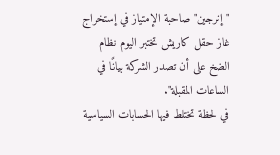"إنرجين" صاحبة الإمتياز في إستخراج غاز حقل كاريش تختبر اليوم نظام الضخ على أن تصدر الشركة بيانًا في الساعات المقبلة".
في لحظة تختلط فيها الحسابات السياسية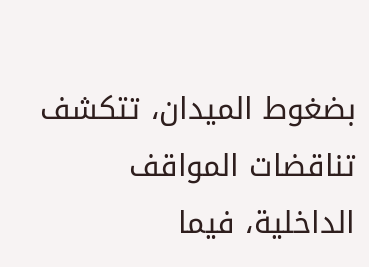بضغوط الميدان، تتكشف تناقضات المواقف الداخلية، فيما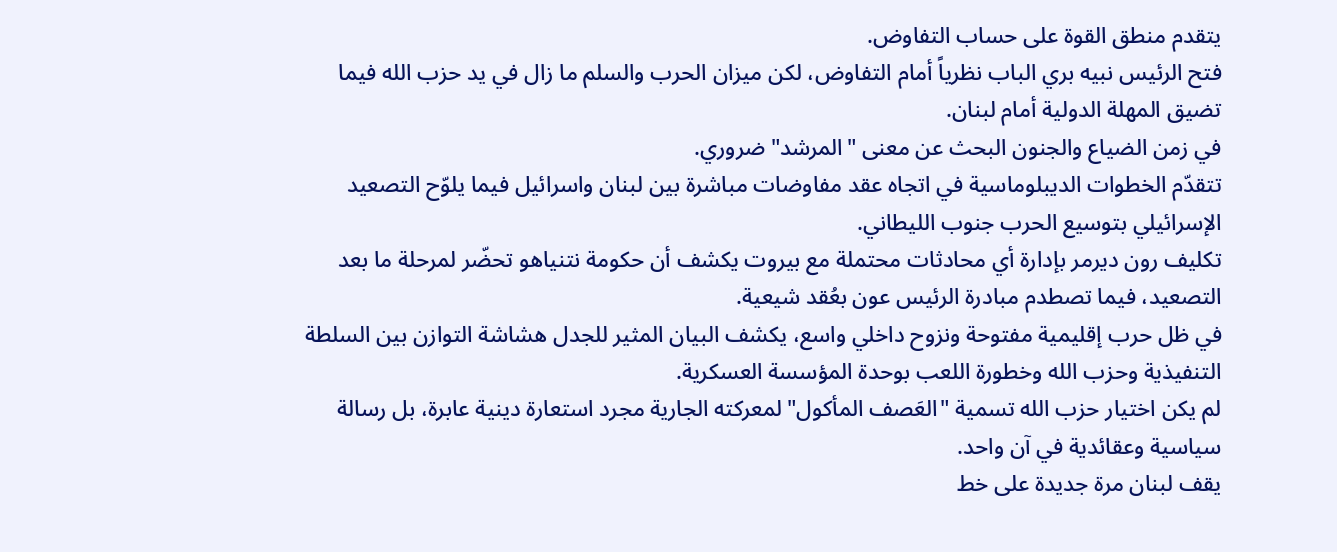يتقدم منطق القوة على حساب التفاوض.
فتح الرئيس نبيه بري الباب نظرياً أمام التفاوض، لكن ميزان الحرب والسلم ما زال في يد حزب الله فيما تضيق المهلة الدولية أمام لبنان.
في زمن الضياع والجنون البحث عن معنى "المرشد" ضروري.
تتقدّم الخطوات الديبلوماسية في اتجاه عقد مفاوضات مباشرة بين لبنان واسرائيل فيما يلوّح التصعيد الإسرائيلي بتوسيع الحرب جنوب الليطاني.
تكليف رون ديرمر بإدارة أي محادثات محتملة مع بيروت يكشف أن حكومة نتنياهو تحضّر لمرحلة ما بعد التصعيد، فيما تصطدم مبادرة الرئيس عون بعُقد شيعية.
في ظل حرب إقليمية مفتوحة ونزوح داخلي واسع، يكشف البيان المثير للجدل هشاشة التوازن بين السلطة التنفيذية وحزب الله وخطورة اللعب بوحدة المؤسسة العسكرية.
لم يكن اختيار حزب الله تسمية "العَصف المأكول" لمعركته الجارية مجرد استعارة دينية عابرة، بل رسالة سياسية وعقائدية في آن واحد.
يقف لبنان مرة جديدة على خط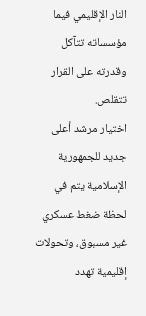النار الإقليمي فيما مؤسساته تتآكل وقدرته على القرار تتقلص.
اختيار مرشد أعلى جديد للجمهورية الإسلامية يتم في لحظة ضغط عسكري غير مسبوق، وتحولات إقليمية تهدد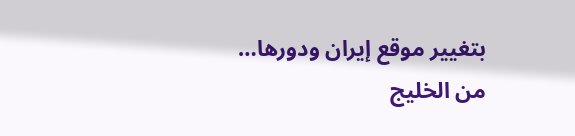بتغيير موقع إيران ودورها… من الخليج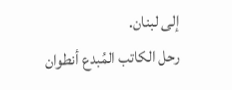إلى لبنان.
رحل الكاتب المُبدع أنطوان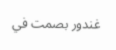غندور بصمت في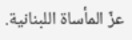عزّ المأساة اللبنانية.